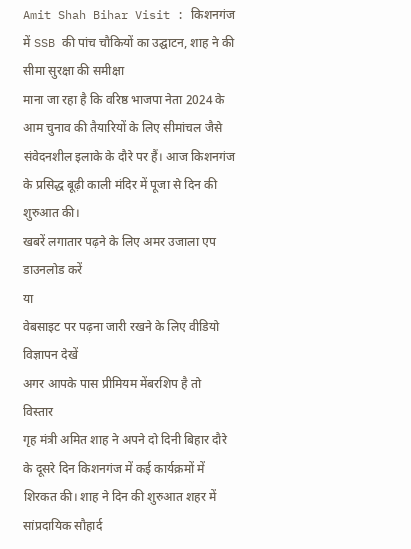Amit Shah Bihar Visit : किशनगंज में SSB की पांच चौकियों का उद्घाटन, शाह ने की सीमा सुरक्षा की समीक्षा
माना जा रहा है कि वरिष्ठ भाजपा नेता 2024 के आम चुनाव की तैयारियों के लिए सीमांचल जैसे संवेदनशील इलाके के दौरे पर हैं। आज किशनगंज के प्रसिद्ध बूढ़ी काली मंदिर में पूजा से दिन की शुरुआत की।
खबरें लगातार पढ़ने के लिए अमर उजाला एप डाउनलोड करें
या
वेबसाइट पर पढ़ना जारी रखने के लिए वीडियो विज्ञापन देखें
अगर आपके पास प्रीमियम मेंबरशिप है तो
विस्तार
गृह मंत्री अमित शाह ने अपने दो दिनी बिहार दौरे के दूसरे दिन किशनगंज में कई कार्यक्रमों में शिरकत की। शाह ने दिन की शुरुआत शहर में सांप्रदायिक सौहार्द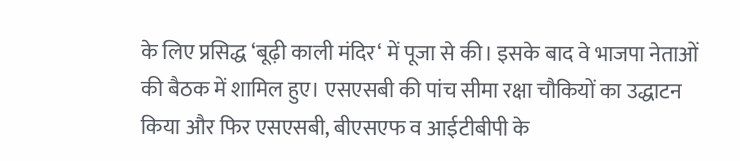के लिए प्रसिद्ध ‘बूढ़ी काली मंदिर‘ में पूजा से की। इसके बाद वे भाजपा नेताओं की बैठक में शामिल हुए। एसएसबी की पांच सीमा रक्षा चौकियों का उद्धाटन किया और फिर एसएसबी, बीएसएफ व आईटीबीपी के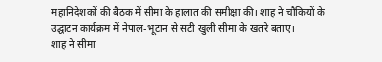महानिदेशकों की बैठक में सीमा के हालात की समीक्षा की। शाह ने चौकियों के उद्घाटन कार्यक्रम में नेपाल-भूटान से सटी खुली सीमा के खतरे बताए।
शाह ने सीमा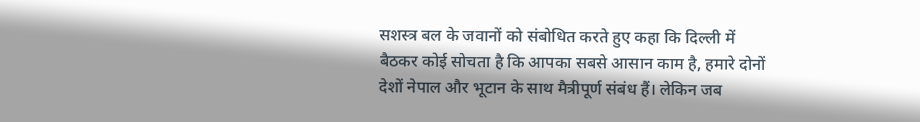सशस्त्र बल के जवानों को संबोधित करते हुए कहा कि दिल्ली में बैठकर कोई सोचता है कि आपका सबसे आसान काम है, हमारे दोनों देशों नेपाल और भूटान के साथ मैत्रीपूर्ण संबंध हैं। लेकिन जब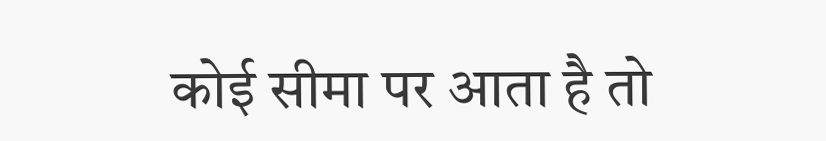कोई सीमा पर आता है तो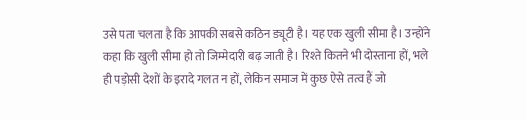उसे पता चलता है कि आपकी सबसे कठिन ड्यूटी है। यह एक खुली सीमा है। उन्होंने कहा कि खुली सीमा हो तो जिम्मेदारी बढ़ जाती है। रिश्ते कितने भी दोस्ताना हों, भले ही पड़ोसी देशों के इरादे गलत न हों, लेकिन समाज में कुछ ऐसे तत्व हैं जो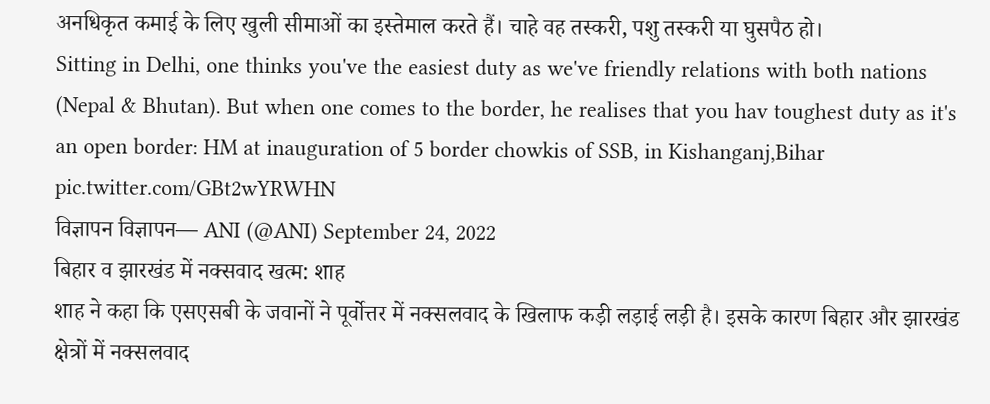अनधिकृत कमाई के लिए खुली सीमाओं का इस्तेमाल करते हैं। चाहे वह तस्करी, पशु तस्करी या घुसपैठ हो।
Sitting in Delhi, one thinks you've the easiest duty as we've friendly relations with both nations (Nepal & Bhutan). But when one comes to the border, he realises that you hav toughest duty as it's an open border: HM at inauguration of 5 border chowkis of SSB, in Kishanganj,Bihar pic.twitter.com/GBt2wYRWHN
विज्ञापन विज्ञापन— ANI (@ANI) September 24, 2022
बिहार व झारखंड में नक्सवाद खत्म: शाह
शाह ने कहा कि एसएसबी के जवानों ने पूर्वोत्तर में नक्सलवाद के खिलाफ कड़ी लड़ाई लड़ी है। इसके कारण बिहार और झारखंड क्षेत्रों में नक्सलवाद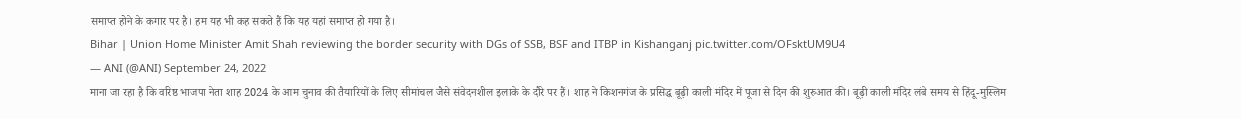समाप्त होने के कगार पर है। हम यह भी कह सकते हैं कि यह यहां समाप्त हो गया है।
Bihar | Union Home Minister Amit Shah reviewing the border security with DGs of SSB, BSF and ITBP in Kishanganj pic.twitter.com/OFsktUM9U4
— ANI (@ANI) September 24, 2022
माना जा रहा है कि वरिष्ठ भाजपा नेता शाह 2024 के आम चुनाव की तैयारियों के लिए सीमांचल जैसे संवेदनशील इलाके के दौरे पर हैं। शाह ने किशनगंज के प्रसिद्ध बूढ़ी काली मंदिर में पूजा से दिन की शुरुआत की। बूढ़ी काली मंदिर लंबे समय से हिंदू-मुस्लिम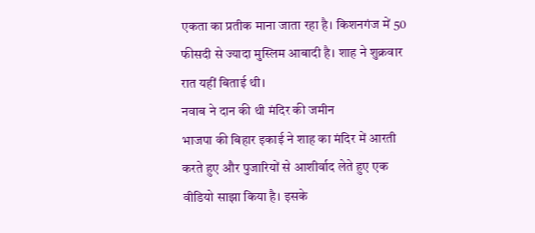एकता का प्रतीक माना जाता रहा है। किशनगंज में 50 फीसदी से ज्यादा मुस्लिम आबादी है। शाह ने शुक्रवार रात यहीं बिताई थी।
नवाब ने दान की थी मंदिर की जमीन
भाजपा की बिहार इकाई ने शाह का मंदिर में आरती करते हुए और पुजारियों से आशीर्वाद लेते हुए एक वीडियो साझा किया है। इसके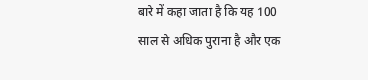बारे में कहा जाता है कि यह 100 साल से अधिक पुराना है और एक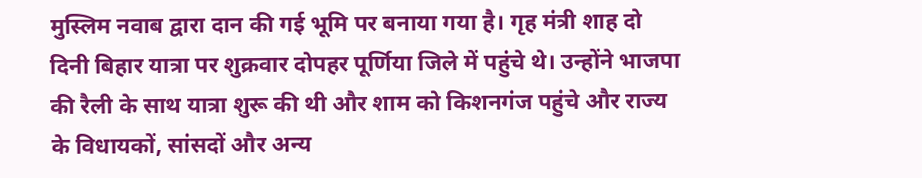मुस्लिम नवाब द्वारा दान की गई भूमि पर बनाया गया है। गृह मंत्री शाह दो दिनी बिहार यात्रा पर शुक्रवार दोपहर पूर्णिया जिले में पहुंचे थे। उन्होंने भाजपा की रैली के साथ यात्रा शुरू की थी और शाम को किशनगंज पहुंचे और राज्य के विधायकों, सांसदों और अन्य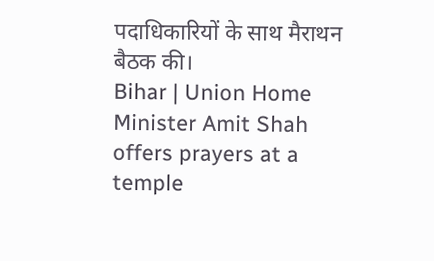पदाधिकारियों के साथ मैराथन बैठक की।
Bihar | Union Home Minister Amit Shah offers prayers at a temple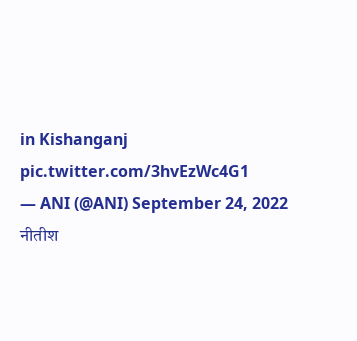in Kishanganj pic.twitter.com/3hvEzWc4G1
— ANI (@ANI) September 24, 2022
नीतीश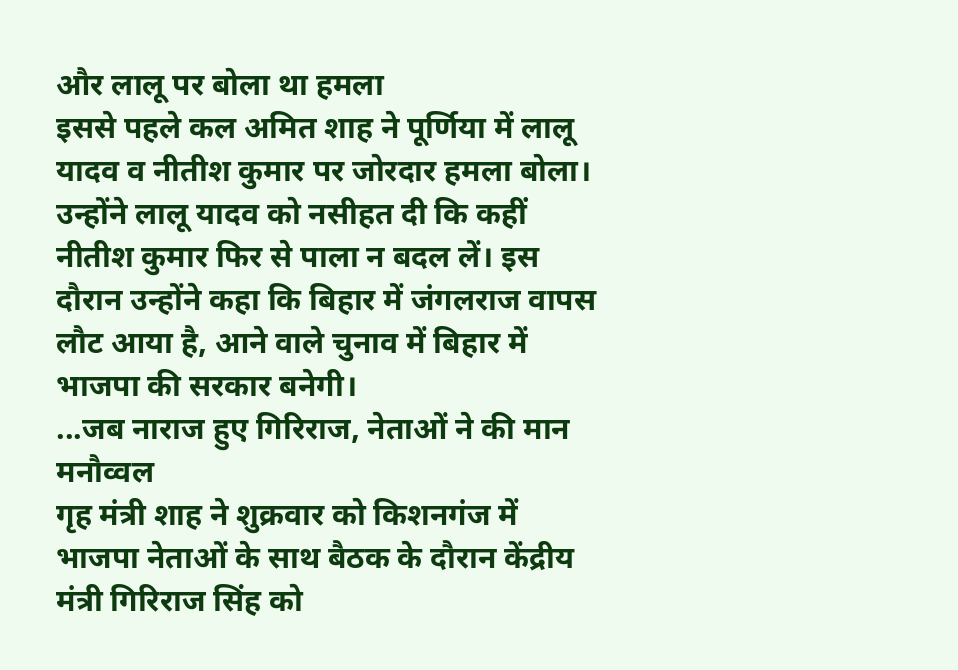और लालू पर बोला था हमला
इससे पहले कल अमित शाह ने पूर्णिया में लालू यादव व नीतीश कुमार पर जोरदार हमला बोला। उन्होंने लालू यादव को नसीहत दी कि कहीं नीतीश कुमार फिर से पाला न बदल लें। इस दौरान उन्होंने कहा कि बिहार में जंगलराज वापस लौट आया है, आने वाले चुनाव में बिहार में भाजपा की सरकार बनेगी।
...जब नाराज हुए गिरिराज, नेताओं ने की मान मनौव्वल
गृह मंत्री शाह ने शुक्रवार को किशनगंज में भाजपा नेताओं के साथ बैठक के दौरान केंद्रीय मंत्री गिरिराज सिंह को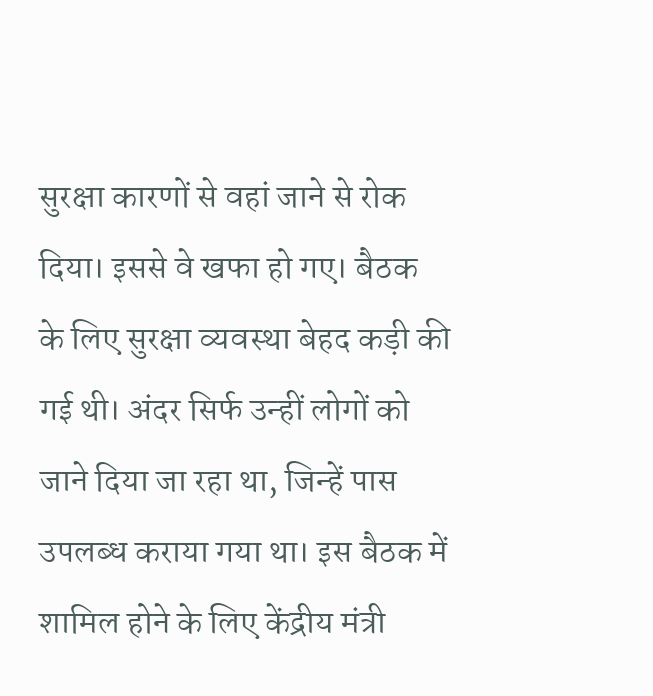सुरक्षा कारणों से वहां जाने से रोक दिया। इससे वे खफा हो गए। बैठक के लिए सुरक्षा व्यवस्था बेहद कड़ी की गई थी। अंदर सिर्फ उन्हीं लोगों को जाने दिया जा रहा था, जिन्हें पास उपलब्ध कराया गया था। इस बैठक में शामिल होने के लिए केंद्रीय मंत्री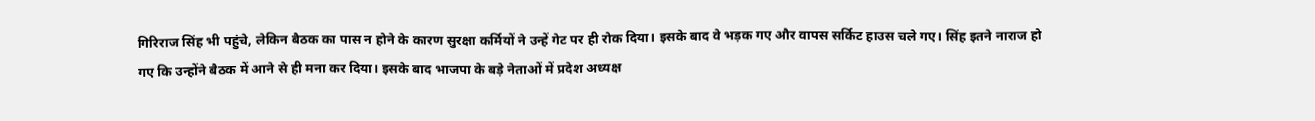गिरिराज सिंह भी पहुंचे, लेकिन बैठक का पास न होने के कारण सुरक्षा कर्मियों ने उन्हें गेट पर ही रोक दिया। इसके बाद वे भड़क गए और वापस सर्किट हाउस चले गए। सिंह इतने नाराज हो गए कि उन्होंने बैठक में आने से ही मना कर दिया। इसके बाद भाजपा के बड़े नेताओं में प्रदेश अध्यक्ष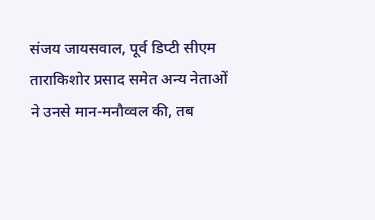संजय जायसवाल, पूर्व डिप्टी सीएम ताराकिशोर प्रसाद समेत अन्य नेताओं ने उनसे मान-मनौव्वल की, तब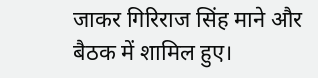जाकर गिरिराज सिंह माने और बैठक में शामिल हुए।